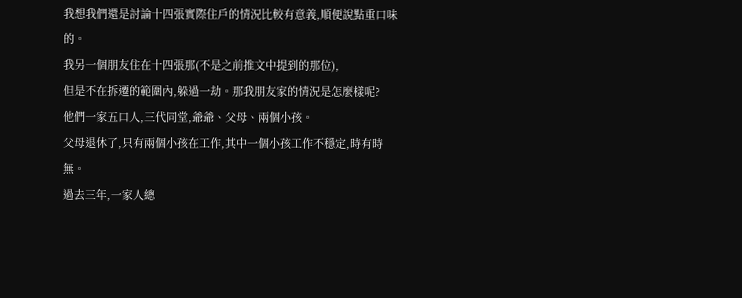我想我們還是討論十四張實際住戶的情況比較有意義,順便說點重口味的。
我另一個朋友住在十四張那(不是之前推文中提到的那位),
但是不在拆遷的範圍內,躲過一劫。那我朋友家的情況是怎麼樣呢?
他們一家五口人,三代同堂,爺爺、父母、兩個小孩。
父母退休了,只有兩個小孩在工作,其中一個小孩工作不穩定,時有時無。
過去三年,一家人總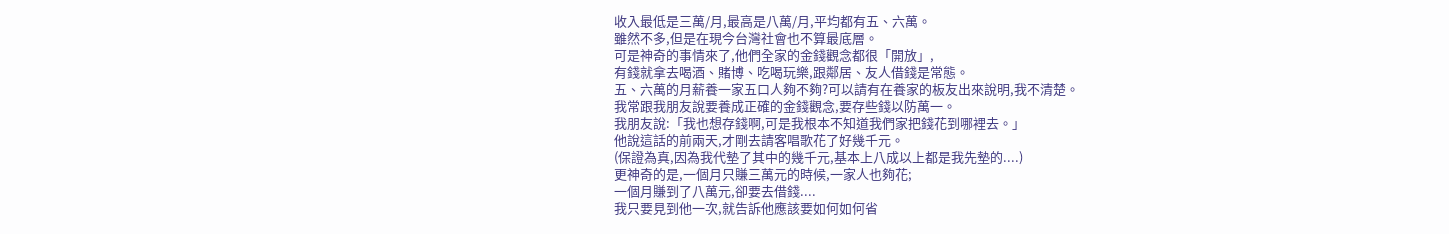收入最低是三萬/月,最高是八萬/月,平均都有五、六萬。
雖然不多,但是在現今台灣社會也不算最底層。
可是神奇的事情來了,他們全家的金錢觀念都很「開放」,
有錢就拿去喝酒、賭博、吃喝玩樂,跟鄰居、友人借錢是常態。
五、六萬的月薪養一家五口人夠不夠?可以請有在養家的板友出來說明,我不清楚。
我常跟我朋友說要養成正確的金錢觀念,要存些錢以防萬一。
我朋友說:「我也想存錢啊,可是我根本不知道我們家把錢花到哪裡去。」
他說這話的前兩天,才剛去請客唱歌花了好幾千元。
(保證為真,因為我代墊了其中的幾千元,基本上八成以上都是我先墊的....)
更神奇的是,一個月只賺三萬元的時候,一家人也夠花;
一個月賺到了八萬元,卻要去借錢....
我只要見到他一次,就告訴他應該要如何如何省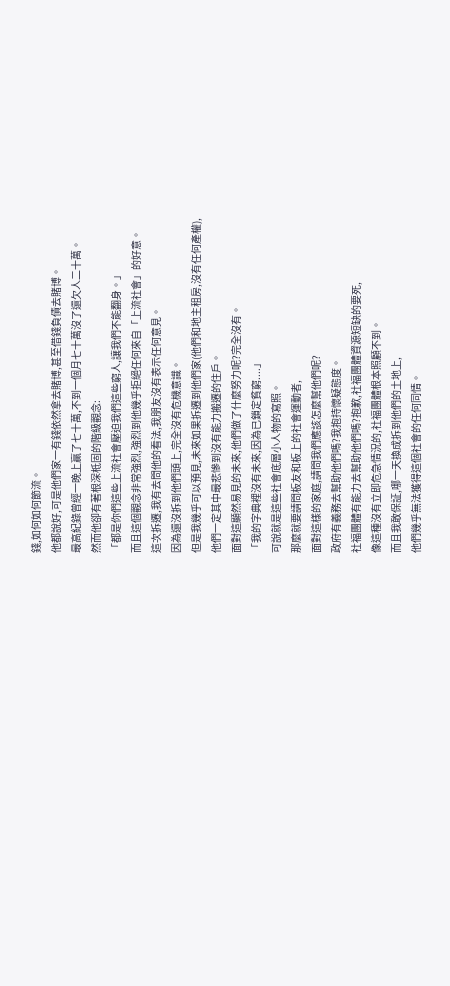錢,如何如何節流。
他都說好,可是他們家一有錢依然拿去賭博,甚至借錢負債去賭博。
最高紀錄曾經一晚上贏了七十萬,不到一個月七十萬沒了還欠人二十萬。
然而他卻有著根深柢固的階級觀念:
「都是你們這些上流社會壓迫我們這些窮人,讓我們不能翻身。」
而且這個觀念非常強烈,強烈到他幾乎拒絕任何來自「上流社會」的好意。
這次拆遷,我有去問他的看法,我朋友沒有表示任何意見。
因為還沒拆到他們頭上,完全沒有危機意識。
但是我幾乎可以預見,未來如果拆遷到他們家(他們和地主租房,沒有任何產權),
他們一定其中最悲慘到沒有能力搬遷的住戶。
面對這顯然易見的未來,他們做了什麼努力呢?完全沒有。
「我的字典裡沒有未來,因為已鎖定貧窮....」
可說就是這些社會底層小人物的寫照。
那麼就要請問板友和板上的社會運動者,
面對這樣的家庭,請問我們應該怎麼幫他們呢?
政府有義務去幫助他們嗎?我抱持懷疑態度。
社福團體有能力去幫助他們嗎?抱歉,社福團體資源短缺的要死,
像這種沒有立即危急情況的,社福團體根本照顧不到。
而且我敢保証,哪一天換成拆到他們的土地上,
他們幾乎無法獲得這個社會的任何同情。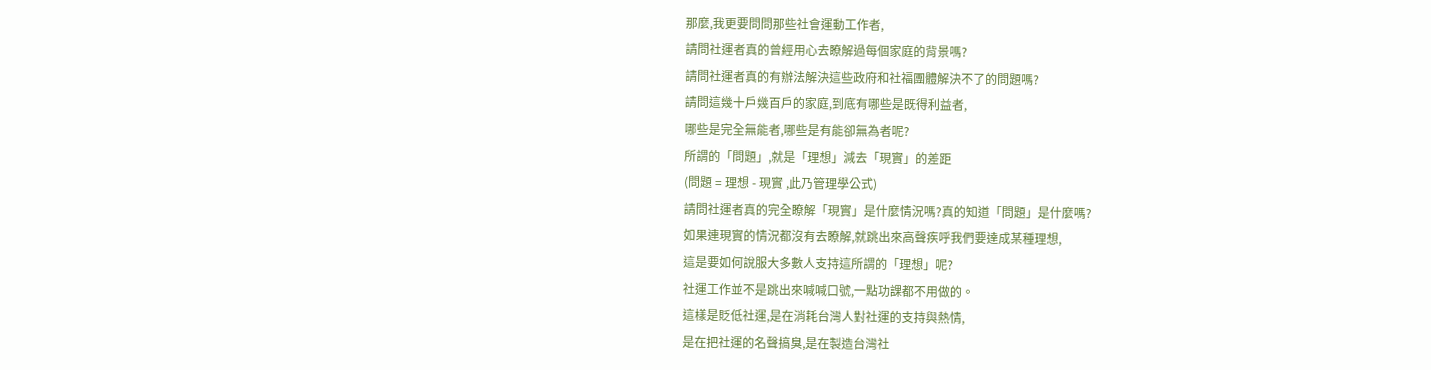那麼,我更要問問那些社會運動工作者,
請問社運者真的曾經用心去瞭解過每個家庭的背景嗎?
請問社運者真的有辦法解決這些政府和社福團體解決不了的問題嗎?
請問這幾十戶幾百戶的家庭,到底有哪些是既得利益者,
哪些是完全無能者,哪些是有能卻無為者呢?
所謂的「問題」,就是「理想」減去「現實」的差距
(問題 = 理想 - 現實 ,此乃管理學公式)
請問社運者真的完全瞭解「現實」是什麼情況嗎?真的知道「問題」是什麼嗎?
如果連現實的情況都沒有去瞭解,就跳出來高聲疾呼我們要達成某種理想,
這是要如何說服大多數人支持這所謂的「理想」呢?
社運工作並不是跳出來喊喊口號,一點功課都不用做的。
這樣是貶低社運,是在消耗台灣人對社運的支持與熱情,
是在把社運的名聲搞臭,是在製造台灣社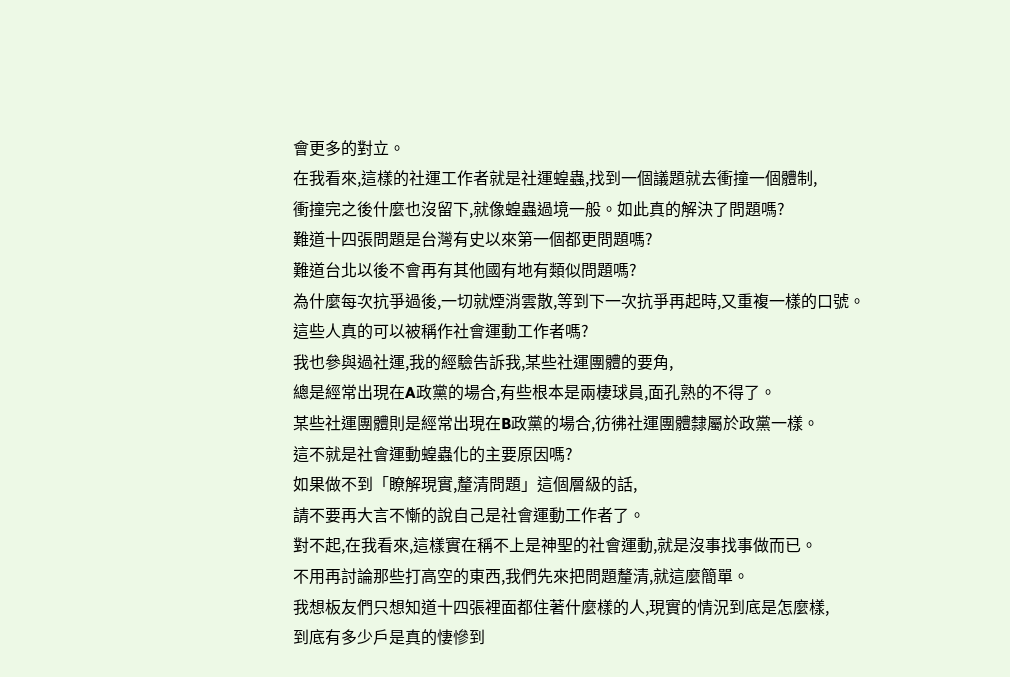會更多的對立。
在我看來,這樣的社運工作者就是社運蝗蟲,找到一個議題就去衝撞一個體制,
衝撞完之後什麼也沒留下,就像蝗蟲過境一般。如此真的解決了問題嗎?
難道十四張問題是台灣有史以來第一個都更問題嗎?
難道台北以後不會再有其他國有地有類似問題嗎?
為什麼每次抗爭過後,一切就煙消雲散,等到下一次抗爭再起時,又重複一樣的口號。
這些人真的可以被稱作社會運動工作者嗎?
我也參與過社運,我的經驗告訴我,某些社運團體的要角,
總是經常出現在A政黨的場合,有些根本是兩棲球員,面孔熟的不得了。
某些社運團體則是經常出現在B政黨的場合,彷彿社運團體隸屬於政黨一樣。
這不就是社會運動蝗蟲化的主要原因嗎?
如果做不到「瞭解現實,釐清問題」這個層級的話,
請不要再大言不慚的說自己是社會運動工作者了。
對不起,在我看來,這樣實在稱不上是神聖的社會運動,就是沒事找事做而已。
不用再討論那些打高空的東西,我們先來把問題釐清,就這麼簡單。
我想板友們只想知道十四張裡面都住著什麼樣的人,現實的情況到底是怎麼樣,
到底有多少戶是真的悽慘到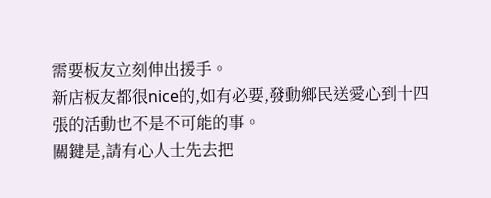需要板友立刻伸出援手。
新店板友都很nice的,如有必要,發動鄉民送愛心到十四張的活動也不是不可能的事。
關鍵是,請有心人士先去把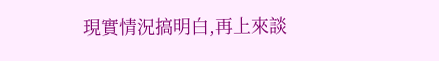現實情況搞明白,再上來談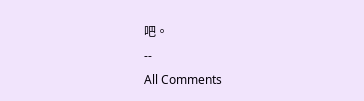吧。
--
All Comments